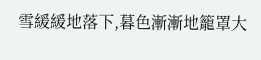雪緩緩地落下,暮色漸漸地籠罩大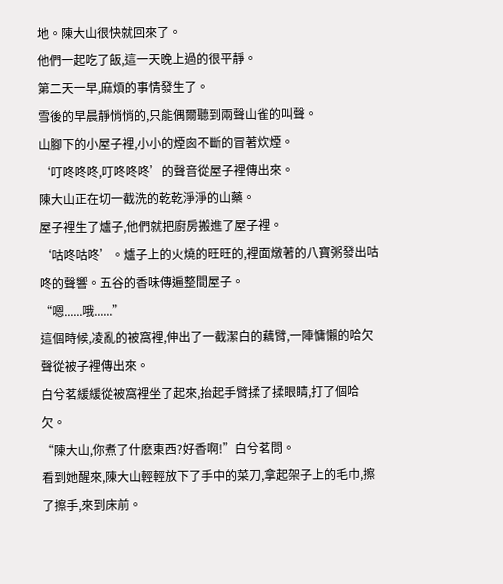地。陳大山很快就回來了。
他們一起吃了飯,這一天晚上過的很平靜。
第二天一早,麻煩的事情發生了。
雪後的早晨靜悄悄的,只能偶爾聽到兩聲山雀的叫聲。
山腳下的小屋子裡,小小的煙囪不斷的冒著炊煙。
‘叮咚咚咚,叮咚咚咚’的聲音從屋子裡傳出來。
陳大山正在切一截洗的乾乾淨淨的山藥。
屋子裡生了爐子,他們就把廚房搬進了屋子裡。
‘咕咚咕咚’。爐子上的火燒的旺旺的,裡面燉著的八寶粥發出咕咚的聲響。五谷的香味傳遍整間屋子。
“嗯......哦......”
這個時候,凌亂的被窩裡,伸出了一截潔白的藕臂,一陣慵懶的哈欠聲從被子裡傳出來。
白兮茗緩緩從被窩裡坐了起來,抬起手臂揉了揉眼睛,打了個哈欠。
“陳大山,你煮了什麽東西?好香啊!”白兮茗問。
看到她醒來,陳大山輕輕放下了手中的菜刀,拿起架子上的毛巾,擦了擦手,來到床前。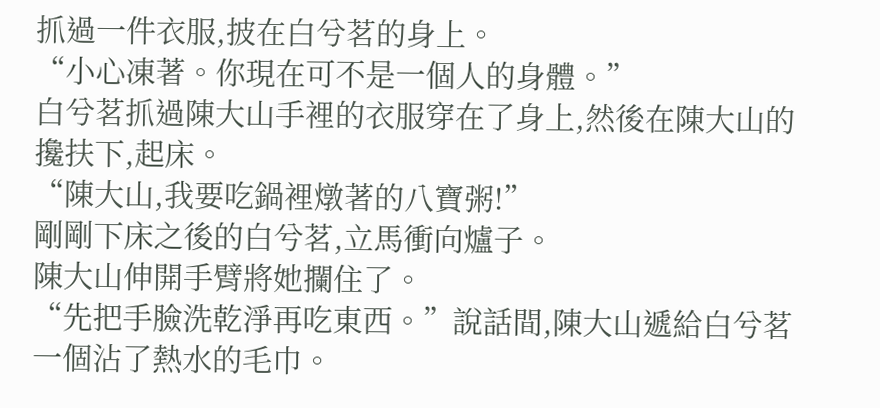抓過一件衣服,披在白兮茗的身上。
“小心凍著。你現在可不是一個人的身體。”
白兮茗抓過陳大山手裡的衣服穿在了身上,然後在陳大山的攙扶下,起床。
“陳大山,我要吃鍋裡燉著的八寶粥!”
剛剛下床之後的白兮茗,立馬衝向爐子。
陳大山伸開手臂將她攔住了。
“先把手臉洗乾淨再吃東西。”說話間,陳大山遞給白兮茗一個沾了熱水的毛巾。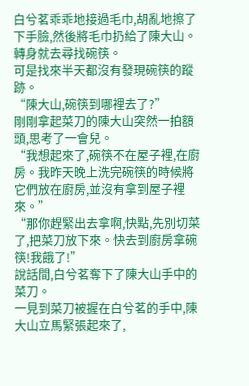白兮茗乖乖地接過毛巾,胡亂地擦了下手臉,然後將毛巾扔給了陳大山。轉身就去尋找碗筷。
可是找來半天都沒有發現碗筷的蹤跡。
“陳大山,碗筷到哪裡去了?”
剛剛拿起菜刀的陳大山突然一拍額頭,思考了一會兒。
“我想起來了,碗筷不在屋子裡,在廚房。我昨天晚上洗完碗筷的時候將它們放在廚房,並沒有拿到屋子裡來。”
“那你趕緊出去拿啊,快點,先別切菜了,把菜刀放下來。快去到廚房拿碗筷!我餓了!”
說話間,白兮茗奪下了陳大山手中的菜刀。
一見到菜刀被握在白兮茗的手中,陳大山立馬緊張起來了,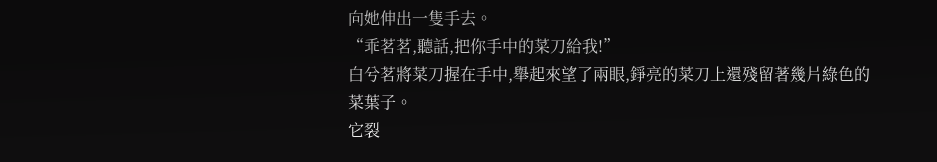向她伸出一隻手去。
“乖茗茗,聽話,把你手中的菜刀給我!”
白兮茗將菜刀握在手中,舉起來望了兩眼,錚亮的菜刀上還殘留著幾片綠色的菜葉子。
它裂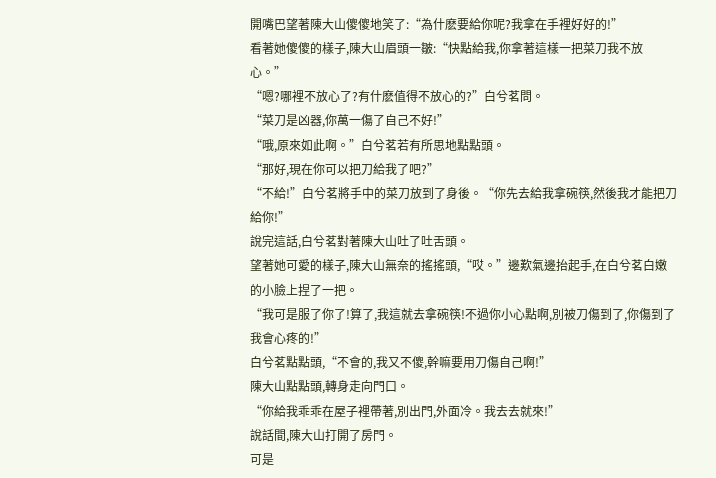開嘴巴望著陳大山傻傻地笑了:“為什麽要給你呢?我拿在手裡好好的!”
看著她傻傻的樣子,陳大山眉頭一皺:“快點給我,你拿著這樣一把菜刀我不放心。”
“嗯?哪裡不放心了?有什麽值得不放心的?”白兮茗問。
“菜刀是凶器,你萬一傷了自己不好!”
“哦,原來如此啊。”白兮茗若有所思地點點頭。
“那好,現在你可以把刀給我了吧?”
“不給!”白兮茗將手中的菜刀放到了身後。“你先去給我拿碗筷,然後我才能把刀給你!”
說完這話,白兮茗對著陳大山吐了吐舌頭。
望著她可愛的樣子,陳大山無奈的搖搖頭,“哎。”邊歎氣邊抬起手,在白兮茗白嫩的小臉上捏了一把。
“我可是服了你了!算了,我這就去拿碗筷!不過你小心點啊,別被刀傷到了,你傷到了我會心疼的!”
白兮茗點點頭,“不會的,我又不傻,幹嘛要用刀傷自己啊!”
陳大山點點頭,轉身走向門口。
“你給我乖乖在屋子裡帶著,別出門,外面冷。我去去就來!”
說話間,陳大山打開了房門。
可是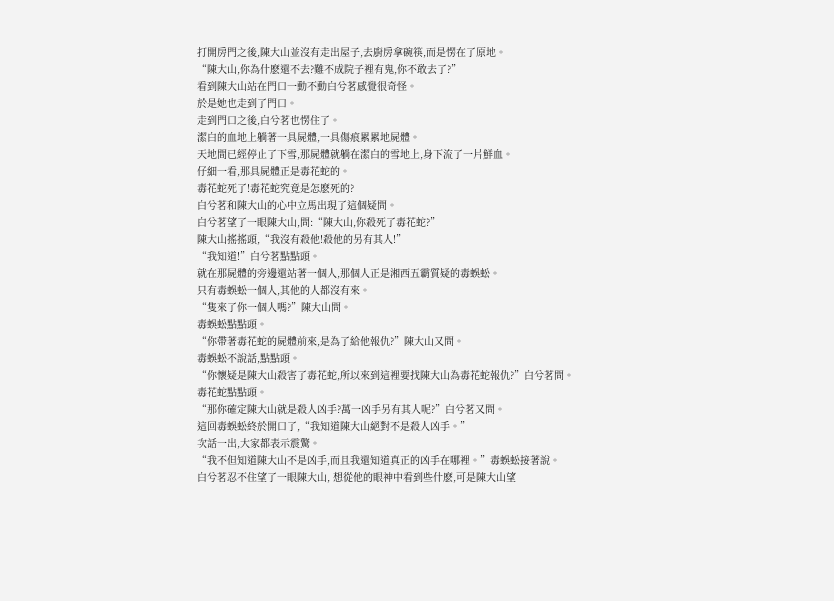打開房門之後,陳大山並沒有走出屋子,去廚房拿碗筷,而是愣在了原地。
“陳大山,你為什麽還不去?難不成院子裡有鬼,你不敢去了?”
看到陳大山站在門口一動不動白兮茗感覺很奇怪。
於是她也走到了門口。
走到門口之後,白兮茗也愣住了。
潔白的血地上躺著一具屍體,一具傷痕累累地屍體。
天地間已經停止了下雪,那屍體就躺在潔白的雪地上,身下流了一片鮮血。
仔細一看,那具屍體正是毒花蛇的。
毒花蛇死了!毒花蛇究竟是怎麽死的?
白兮茗和陳大山的心中立馬出現了這個疑問。
白兮茗望了一眼陳大山,問:“陳大山,你殺死了毒花蛇?”
陳大山搖搖頭,“我沒有殺他!殺他的另有其人!”
“我知道!”白兮茗點點頭。
就在那屍體的旁邊還站著一個人,那個人正是湘西五霸質疑的毒蜈蚣。
只有毒蜈蚣一個人,其他的人都沒有來。
“隻來了你一個人嗎?”陳大山問。
毒蜈蚣點點頭。
“你帶著毒花蛇的屍體前來,是為了給他報仇?”陳大山又問。
毒蜈蚣不說話,點點頭。
“你懷疑是陳大山殺害了毒花蛇,所以來到這裡要找陳大山為毒花蛇報仇?”白兮茗問。
毒花蛇點點頭。
“那你確定陳大山就是殺人凶手?萬一凶手另有其人呢?”白兮茗又問。
這回毒蜈蚣終於開口了,“我知道陳大山絕對不是殺人凶手。”
次話一出,大家都表示震驚。
“我不但知道陳大山不是凶手,而且我還知道真正的凶手在哪裡。”毒蜈蚣接著說。
白兮茗忍不住望了一眼陳大山, 想從他的眼神中看到些什麽,可是陳大山望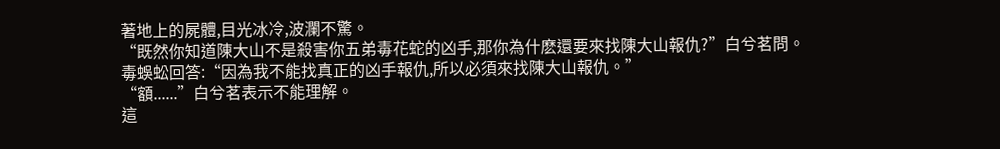著地上的屍體,目光冰冷,波瀾不驚。
“既然你知道陳大山不是殺害你五弟毒花蛇的凶手,那你為什麽還要來找陳大山報仇?”白兮茗問。
毒蜈蚣回答:“因為我不能找真正的凶手報仇,所以必須來找陳大山報仇。”
“額......”白兮茗表示不能理解。
這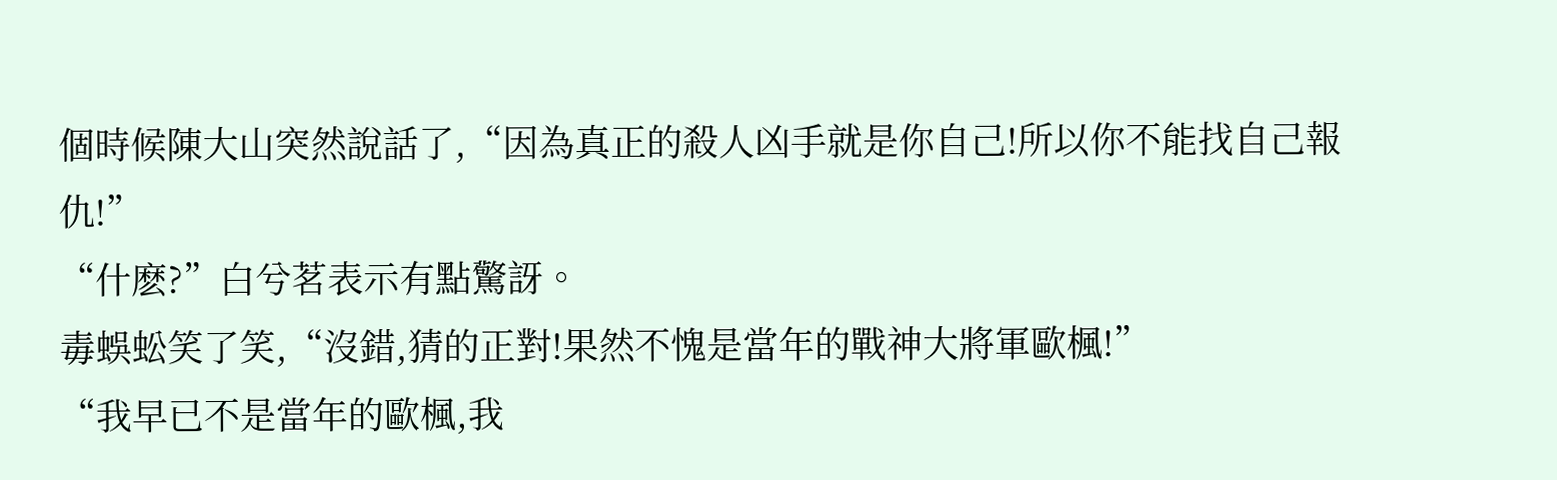個時候陳大山突然說話了,“因為真正的殺人凶手就是你自己!所以你不能找自己報仇!”
“什麽?”白兮茗表示有點驚訝。
毒蜈蚣笑了笑,“沒錯,猜的正對!果然不愧是當年的戰神大將軍歐楓!”
“我早已不是當年的歐楓,我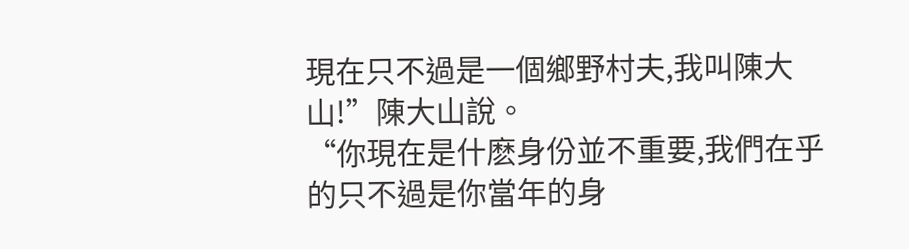現在只不過是一個鄉野村夫,我叫陳大山!”陳大山說。
“你現在是什麽身份並不重要,我們在乎的只不過是你當年的身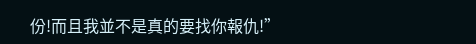份!而且我並不是真的要找你報仇!”